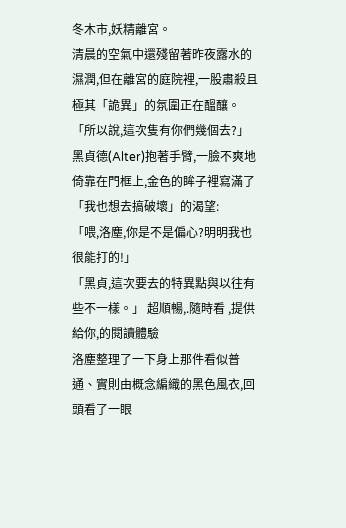冬木市,妖精離宮。
清晨的空氣中還殘留著昨夜露水的濕潤,但在離宮的庭院裡,一股肅殺且極其「詭異」的氛圍正在醞釀。
「所以說,這次隻有你們幾個去?」
黑貞德(Alter)抱著手臂,一臉不爽地倚靠在門框上,金色的眸子裡寫滿了「我也想去搞破壞」的渴望:
「喂,洛塵,你是不是偏心?明明我也很能打的!」
「黑貞,這次要去的特異點與以往有些不一樣。」 超順暢,.隨時看 ,提供給你,的閱讀體驗
洛塵整理了一下身上那件看似普通、實則由概念編織的黑色風衣,回頭看了一眼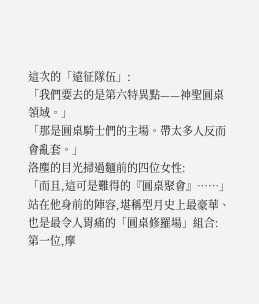這次的「遠征隊伍」:
「我們要去的是第六特異點——神聖圓桌領域。」
「那是圓桌騎士們的主場。帶太多人反而會亂套。」
洛塵的目光掃過麵前的四位女性:
「而且,這可是難得的『圓桌聚會』……」
站在他身前的陣容,堪稱型月史上最豪華、也是最令人胃痛的「圓桌修羅場」組合:
第一位,摩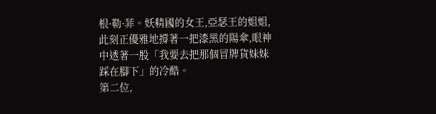根·勒·菲。妖精國的女王,亞瑟王的姐姐,此刻正優雅地撐著一把漆黑的陽傘,眼神中透著一股「我要去把那個冒牌貨妹妹踩在腳下」的冷酷。
第二位,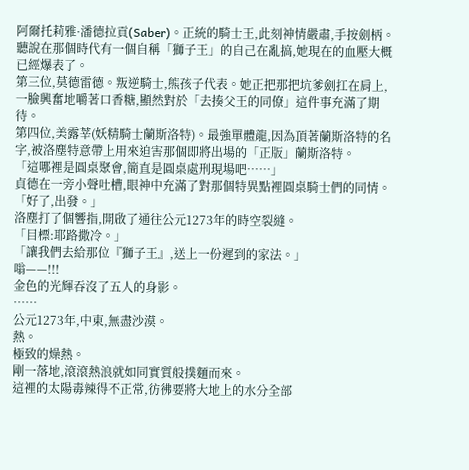阿爾托莉雅·潘德拉貢(Saber)。正統的騎士王,此刻神情嚴肅,手按劍柄。聽說在那個時代有一個自稱「獅子王」的自己在亂搞,她現在的血壓大概已經爆表了。
第三位,莫德雷德。叛逆騎士,熊孩子代表。她正把那把坑爹劍扛在肩上,一臉興奮地嚼著口香糖,顯然對於「去揍父王的同僚」這件事充滿了期待。
第四位,美露莘(妖精騎士蘭斯洛特)。最強單體龍,因為頂著蘭斯洛特的名字,被洛塵特意帶上用來迫害那個即將出場的「正版」蘭斯洛特。
「這哪裡是圓桌聚會,簡直是圓桌處刑現場吧……」
貞德在一旁小聲吐槽,眼神中充滿了對那個特異點裡圓桌騎士們的同情。
「好了,出發。」
洛塵打了個響指,開啟了通往公元1273年的時空裂縫。
「目標:耶路撒冷。」
「讓我們去給那位『獅子王』,送上一份遲到的家法。」
嗡——!!!
金色的光輝吞沒了五人的身影。
……
公元1273年,中東,無盡沙漠。
熱。
極致的燥熱。
剛一落地,滾滾熱浪就如同實質般撲麵而來。
這裡的太陽毒辣得不正常,彷彿要將大地上的水分全部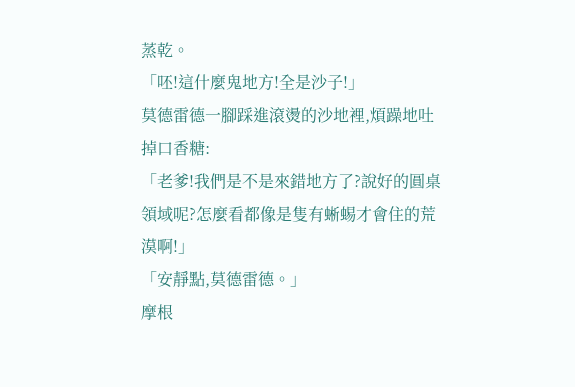蒸乾。
「呸!這什麼鬼地方!全是沙子!」
莫德雷德一腳踩進滾燙的沙地裡,煩躁地吐掉口香糖:
「老爹!我們是不是來錯地方了?說好的圓桌領域呢?怎麼看都像是隻有蜥蜴才會住的荒漠啊!」
「安靜點,莫德雷德。」
摩根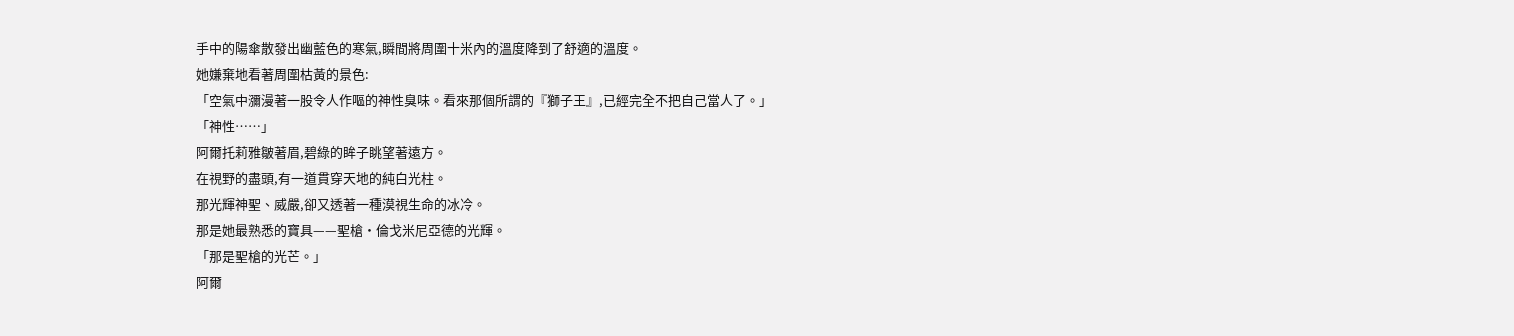手中的陽傘散發出幽藍色的寒氣,瞬間將周圍十米內的溫度降到了舒適的溫度。
她嫌棄地看著周圍枯黃的景色:
「空氣中瀰漫著一股令人作嘔的神性臭味。看來那個所謂的『獅子王』,已經完全不把自己當人了。」
「神性……」
阿爾托莉雅皺著眉,碧綠的眸子眺望著遠方。
在視野的盡頭,有一道貫穿天地的純白光柱。
那光輝神聖、威嚴,卻又透著一種漠視生命的冰冷。
那是她最熟悉的寶具——聖槍·倫戈米尼亞德的光輝。
「那是聖槍的光芒。」
阿爾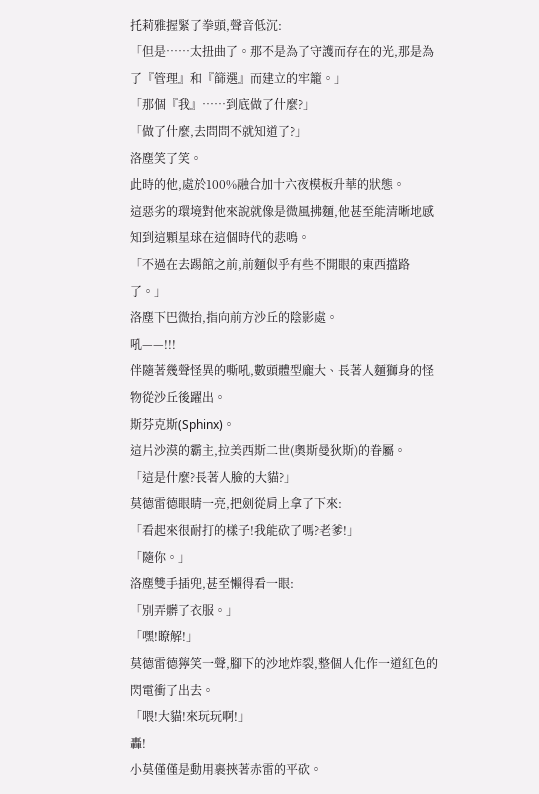托莉雅握緊了拳頭,聲音低沉:
「但是……太扭曲了。那不是為了守護而存在的光,那是為了『管理』和『篩選』而建立的牢籠。」
「那個『我』……到底做了什麼?」
「做了什麼,去問問不就知道了?」
洛塵笑了笑。
此時的他,處於100%融合加十六夜模板升華的狀態。
這惡劣的環境對他來說就像是微風拂麵,他甚至能清晰地感知到這顆星球在這個時代的悲鳴。
「不過在去踢館之前,前麵似乎有些不開眼的東西擋路了。」
洛塵下巴微抬,指向前方沙丘的陰影處。
吼——!!!
伴隨著幾聲怪異的嘶吼,數頭體型龐大、長著人麵獅身的怪物從沙丘後躍出。
斯芬克斯(Sphinx)。
這片沙漠的霸主,拉美西斯二世(奧斯曼狄斯)的眷屬。
「這是什麼?長著人臉的大貓?」
莫德雷德眼睛一亮,把劍從肩上拿了下來:
「看起來很耐打的樣子!我能砍了嗎?老爹!」
「隨你。」
洛塵雙手插兜,甚至懶得看一眼:
「別弄髒了衣服。」
「嘿!瞭解!」
莫德雷德獰笑一聲,腳下的沙地炸裂,整個人化作一道紅色的閃電衝了出去。
「喂!大貓!來玩玩啊!」
轟!
小莫僅僅是動用裹挾著赤雷的平砍。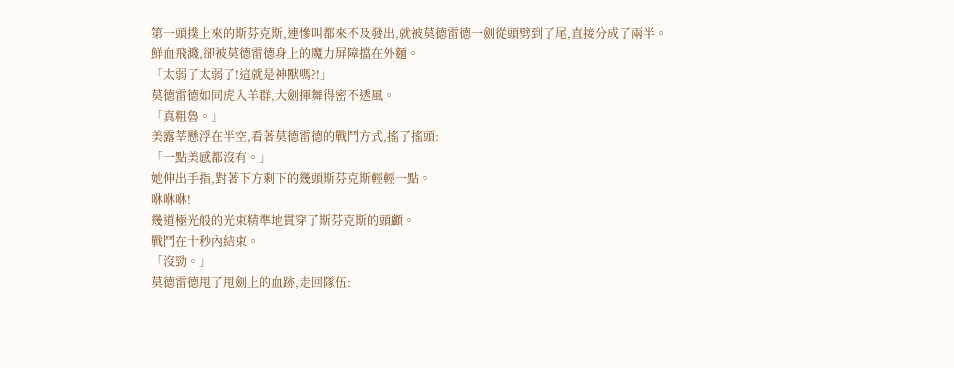第一頭撲上來的斯芬克斯,連慘叫都來不及發出,就被莫德雷德一劍從頭劈到了尾,直接分成了兩半。
鮮血飛濺,卻被莫德雷德身上的魔力屏障擋在外麵。
「太弱了太弱了!這就是神獸嗎?!」
莫德雷德如同虎入羊群,大劍揮舞得密不透風。
「真粗魯。」
美露莘懸浮在半空,看著莫德雷德的戰鬥方式,搖了搖頭:
「一點美感都沒有。」
她伸出手指,對著下方剩下的幾頭斯芬克斯輕輕一點。
咻咻咻!
幾道極光般的光束精準地貫穿了斯芬克斯的頭顱。
戰鬥在十秒內結束。
「沒勁。」
莫德雷德甩了甩劍上的血跡,走回隊伍: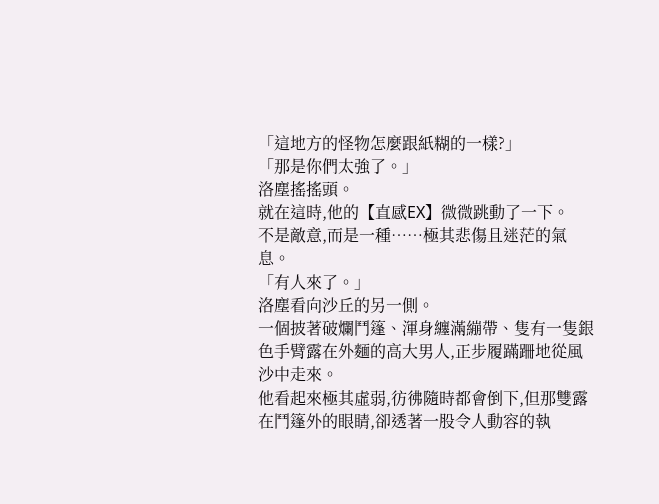「這地方的怪物怎麼跟紙糊的一樣?」
「那是你們太強了。」
洛塵搖搖頭。
就在這時,他的【直感EX】微微跳動了一下。
不是敵意,而是一種……極其悲傷且迷茫的氣息。
「有人來了。」
洛塵看向沙丘的另一側。
一個披著破爛鬥篷、渾身纏滿繃帶、隻有一隻銀色手臂露在外麵的高大男人,正步履蹣跚地從風沙中走來。
他看起來極其虛弱,彷彿隨時都會倒下,但那雙露在鬥篷外的眼睛,卻透著一股令人動容的執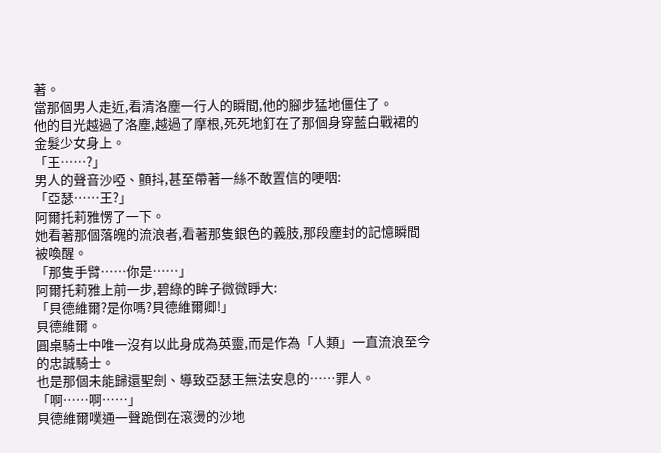著。
當那個男人走近,看清洛塵一行人的瞬間,他的腳步猛地僵住了。
他的目光越過了洛塵,越過了摩根,死死地釘在了那個身穿藍白戰裙的金髮少女身上。
「王……?」
男人的聲音沙啞、顫抖,甚至帶著一絲不敢置信的哽咽:
「亞瑟……王?」
阿爾托莉雅愣了一下。
她看著那個落魄的流浪者,看著那隻銀色的義肢,那段塵封的記憶瞬間被喚醒。
「那隻手臂……你是……」
阿爾托莉雅上前一步,碧綠的眸子微微睜大:
「貝德維爾?是你嗎?貝德維爾卿!」
貝德維爾。
圓桌騎士中唯一沒有以此身成為英靈,而是作為「人類」一直流浪至今的忠誠騎士。
也是那個未能歸還聖劍、導致亞瑟王無法安息的……罪人。
「啊……啊……」
貝德維爾噗通一聲跪倒在滾燙的沙地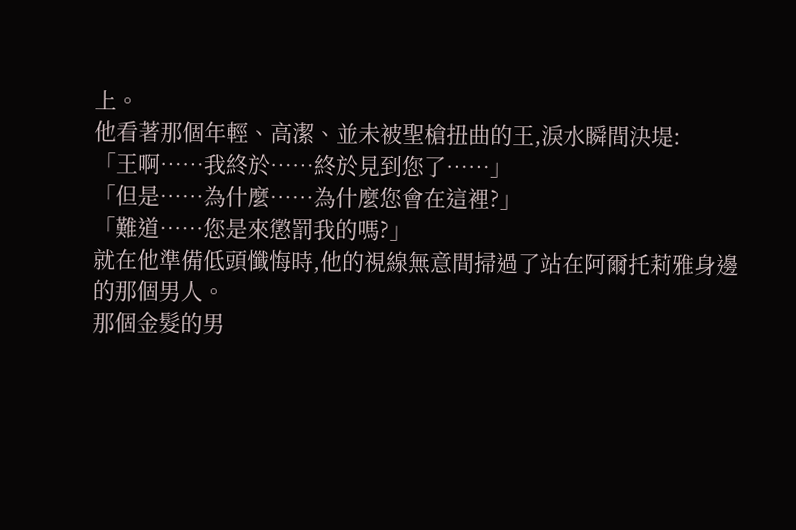上。
他看著那個年輕、高潔、並未被聖槍扭曲的王,淚水瞬間決堤:
「王啊……我終於……終於見到您了……」
「但是……為什麼……為什麼您會在這裡?」
「難道……您是來懲罰我的嗎?」
就在他準備低頭懺悔時,他的視線無意間掃過了站在阿爾托莉雅身邊的那個男人。
那個金髮的男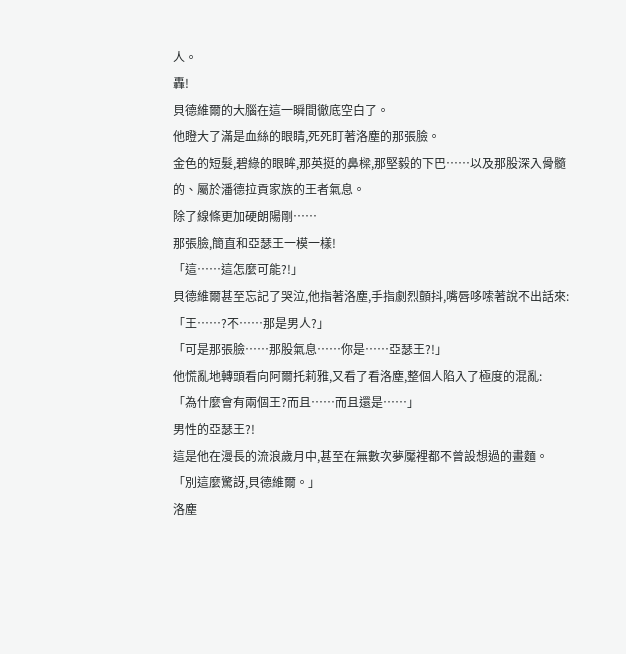人。
轟!
貝德維爾的大腦在這一瞬間徹底空白了。
他瞪大了滿是血絲的眼睛,死死盯著洛塵的那張臉。
金色的短髮,碧綠的眼眸,那英挺的鼻樑,那堅毅的下巴……以及那股深入骨髓的、屬於潘德拉貢家族的王者氣息。
除了線條更加硬朗陽剛……
那張臉,簡直和亞瑟王一模一樣!
「這……這怎麼可能?!」
貝德維爾甚至忘記了哭泣,他指著洛塵,手指劇烈顫抖,嘴唇哆嗦著說不出話來:
「王……?不……那是男人?」
「可是那張臉……那股氣息……你是……亞瑟王?!」
他慌亂地轉頭看向阿爾托莉雅,又看了看洛塵,整個人陷入了極度的混亂:
「為什麼會有兩個王?而且……而且還是……」
男性的亞瑟王?!
這是他在漫長的流浪歲月中,甚至在無數次夢魘裡都不曾設想過的畫麵。
「別這麼驚訝,貝德維爾。」
洛塵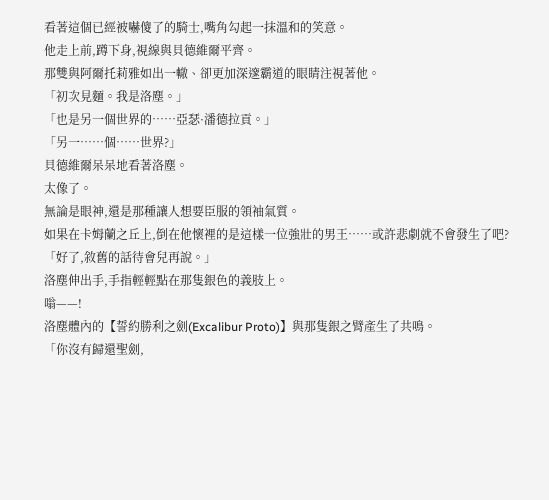看著這個已經被嚇傻了的騎士,嘴角勾起一抹溫和的笑意。
他走上前,蹲下身,視線與貝德維爾平齊。
那雙與阿爾托莉雅如出一轍、卻更加深邃霸道的眼睛注視著他。
「初次見麵。我是洛塵。」
「也是另一個世界的……亞瑟·潘德拉貢。」
「另一……個……世界?」
貝德維爾呆呆地看著洛塵。
太像了。
無論是眼神,還是那種讓人想要臣服的領袖氣質。
如果在卡姆蘭之丘上,倒在他懷裡的是這樣一位強壯的男王……或許悲劇就不會發生了吧?
「好了,敘舊的話待會兒再說。」
洛塵伸出手,手指輕輕點在那隻銀色的義肢上。
嗡——!
洛塵體內的【誓約勝利之劍(Excalibur Proto)】與那隻銀之臂產生了共鳴。
「你沒有歸還聖劍,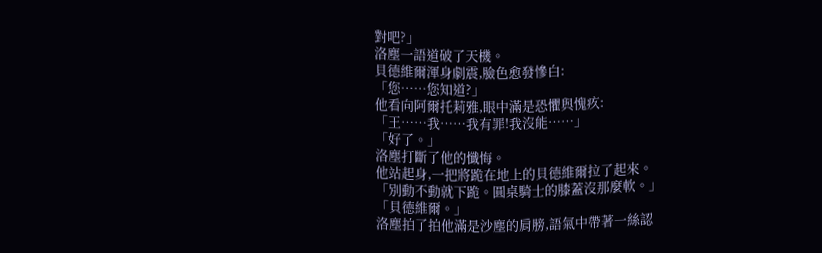對吧?」
洛塵一語道破了天機。
貝德維爾渾身劇震,臉色愈發慘白:
「您……您知道?」
他看向阿爾托莉雅,眼中滿是恐懼與愧疚:
「王……我……我有罪!我沒能……」
「好了。」
洛塵打斷了他的懺悔。
他站起身,一把將跪在地上的貝德維爾拉了起來。
「別動不動就下跪。圓桌騎士的膝蓋沒那麼軟。」
「貝德維爾。」
洛塵拍了拍他滿是沙塵的肩膀,語氣中帶著一絲認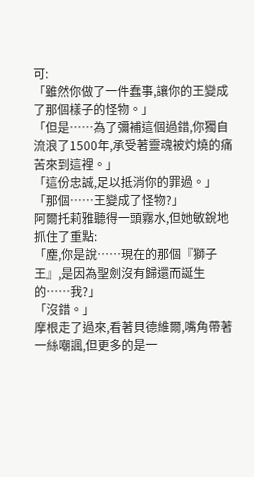可:
「雖然你做了一件蠢事,讓你的王變成了那個樣子的怪物。」
「但是……為了彌補這個過錯,你獨自流浪了1500年,承受著靈魂被灼燒的痛苦來到這裡。」
「這份忠誠,足以抵消你的罪過。」
「那個……王變成了怪物?」
阿爾托莉雅聽得一頭霧水,但她敏銳地抓住了重點:
「塵,你是說……現在的那個『獅子王』,是因為聖劍沒有歸還而誕生的……我?」
「沒錯。」
摩根走了過來,看著貝德維爾,嘴角帶著一絲嘲諷,但更多的是一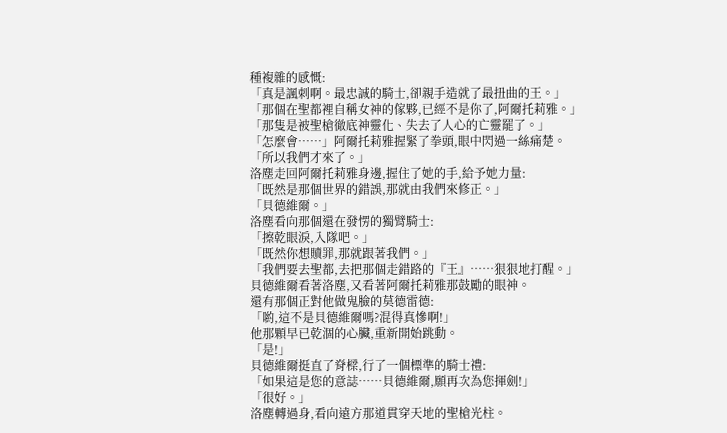種複雜的感慨:
「真是諷刺啊。最忠誠的騎士,卻親手造就了最扭曲的王。」
「那個在聖都裡自稱女神的傢夥,已經不是你了,阿爾托莉雅。」
「那隻是被聖槍徹底神靈化、失去了人心的亡靈罷了。」
「怎麼會……」阿爾托莉雅握緊了拳頭,眼中閃過一絲痛楚。
「所以我們才來了。」
洛塵走回阿爾托莉雅身邊,握住了她的手,給予她力量:
「既然是那個世界的錯誤,那就由我們來修正。」
「貝德維爾。」
洛塵看向那個還在發愣的獨臂騎士:
「擦乾眼淚,入隊吧。」
「既然你想贖罪,那就跟著我們。」
「我們要去聖都,去把那個走錯路的『王』……狠狠地打醒。」
貝德維爾看著洛塵,又看著阿爾托莉雅那鼓勵的眼神。
還有那個正對他做鬼臉的莫德雷德:
「喲,這不是貝德維爾嗎?混得真慘啊!」
他那顆早已乾涸的心臟,重新開始跳動。
「是!」
貝德維爾挺直了脊樑,行了一個標準的騎士禮:
「如果這是您的意誌……貝德維爾,願再次為您揮劍!」
「很好。」
洛塵轉過身,看向遠方那道貫穿天地的聖槍光柱。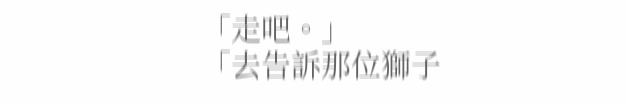「走吧。」
「去告訴那位獅子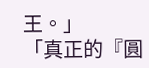王。」
「真正的『圓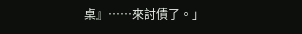桌』……來討債了。」